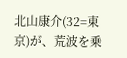北山康介(32=東京)が、荒波を乗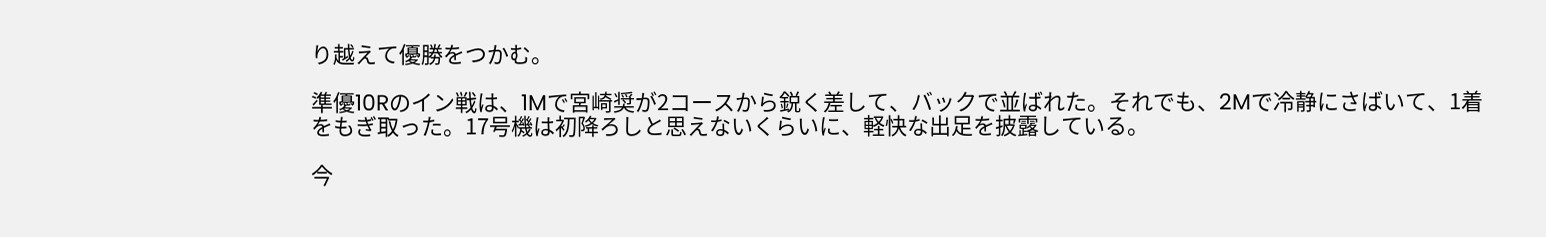り越えて優勝をつかむ。

準優10Rのイン戦は、1Mで宮崎奨が2コースから鋭く差して、バックで並ばれた。それでも、2Mで冷静にさばいて、1着をもぎ取った。17号機は初降ろしと思えないくらいに、軽快な出足を披露している。

今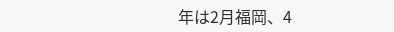年は2月福岡、4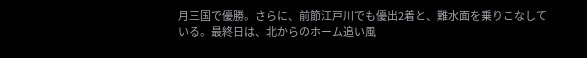月三国で優勝。さらに、前節江戸川でも優出2着と、難水面を乗りこなしている。最終日は、北からのホーム追い風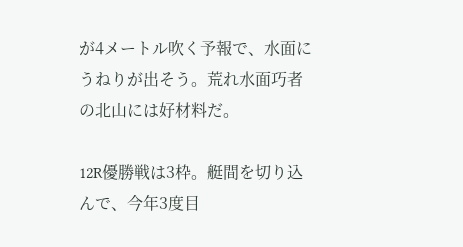が4メートル吹く予報で、水面にうねりが出そう。荒れ水面巧者の北山には好材料だ。

12R優勝戦は3枠。艇間を切り込んで、今年3度目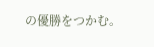の優勝をつかむ。